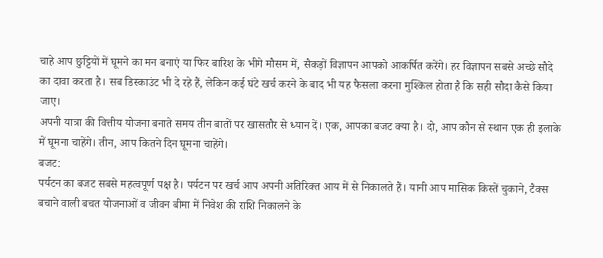चाहे आप छुट्टियों में घूमने का मन बनाएं या फिर बारिश के भीगे मौसम में, सैकड़ों विज्ञापन आपको आकर्षित करेंगे। हर विज्ञापन सबसे अच्छे सौदे का दावा करता है। सब डिस्काउंट भी दे रहे हैं, लेकिन कई घंटे खर्च करने के बाद भी यह फैसला करना मुश्किल होता है कि सही सौदा कैसे किया जाए।
अपनी यात्रा की वित्तीय योजना बनाते समय तीन बातों पर खासतौर से ध्यान दें। एक, आपका बजट क्या है। दो, आप कौन से स्थान एक ही इलाके में घूमना चाहेंगे। तीन, आप कितने दिन घूमना चाहेंगे।
बजट:
पर्यटन का बजट सबसे महत्वपूर्ण पक्ष है। पर्यटन पर खर्च आप अपनी अतिरिक्त आय में से निकालते हैं। यानी आप मासिक किस्तें चुकाने, टैक्स बचाने वाली बचत योजनाओं व जीवन बीमा में निवेश की राशि निकालने के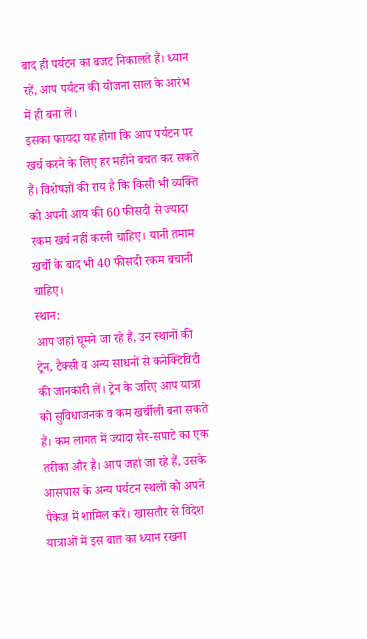बाद ही पर्यटन का बजट निकालते हैं। ध्यान रहें, आप पर्यटन की योजना साल के आरंभ में ही बना लें।
इसका फायदा यह होगा कि आप पर्यटन पर खर्च करने के लिए हर महीने बचत कर सकते हैं। विशेषज्ञों की राय है कि किसी भी व्यक्ति को अपनी आय की 60 फीसदी से ज्यादा रकम खर्च नहीं करनी चाहिए। यानी तमाम खर्चो के बाद भी 40 फीसदी रकम बचानी चाहिए।
स्थान:
आप जहां घूमने जा रहे हैं, उन स्थानों की ट्रेन, टैक्सी व अन्य साधनों से कनेक्टिविटी की जानकारी लें। ट्रेन के जरिए आप यात्रा को सुविधाजनक व कम खर्चीली बना सकते हैं। कम लागत में ज्यादा सैर-सपाटे का एक तरीका और है। आप जहां जा रहे हैं, उसके आसपास के अन्य पर्यटन स्थलों को अपने पैकेज में शामिल करें। खासतौर से विदेश यात्राओं में इस बात का ध्यान रखना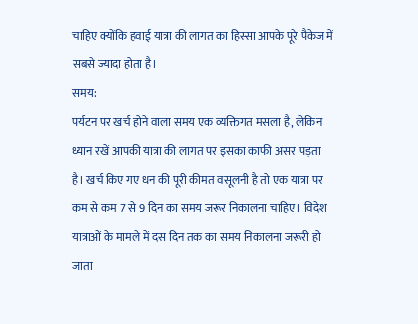चाहिए क्योंकि हवाई यात्रा की लागत का हिस्सा आपके पूरे पैकेज में सबसे ज्यादा होता है।
समय:
पर्यटन पर खर्च होने वाला समय एक व्यक्तिगत मसला है, लेकिन ध्यान रखें आपकी यात्रा की लागत पर इसका काफी असर पड़ता है। खर्च किए गए धन की पूरी कीमत वसूलनी है तो एक यात्रा पर कम से कम 7 से 9 दिन का समय जरूर निकालना चाहिए। विदेश यात्राओं के मामले में दस दिन तक का समय निकालना जरूरी हो जाता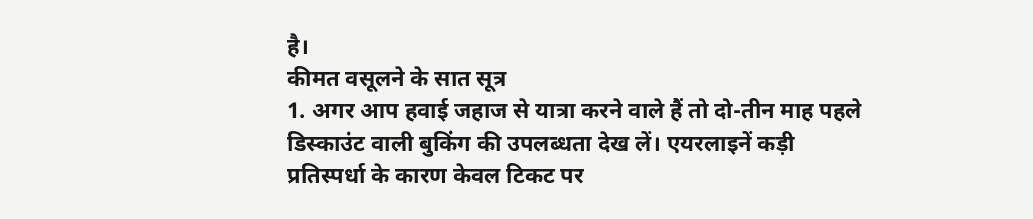है।
कीमत वसूलने के सात सूत्र
1. अगर आप हवाई जहाज से यात्रा करने वाले हैं तो दो-तीन माह पहले डिस्काउंट वाली बुकिंग की उपलब्धता देख लें। एयरलाइनें कड़ी प्रतिस्पर्धा के कारण केवल टिकट पर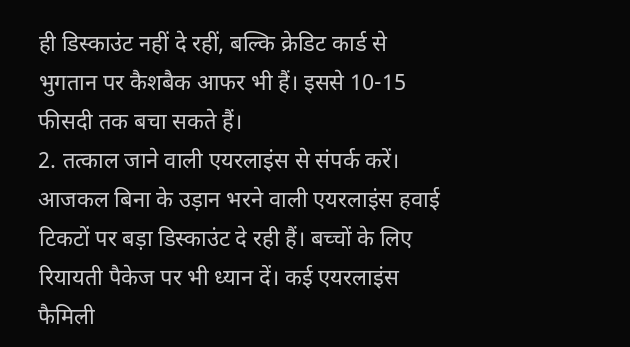ही डिस्काउंट नहीं दे रहीं, बल्कि क्रेडिट कार्ड से भुगतान पर कैशबैक आफर भी हैं। इससे 10-15 फीसदी तक बचा सकते हैं।
2. तत्काल जाने वाली एयरलाइंस से संपर्क करें। आजकल बिना के उड़ान भरने वाली एयरलाइंस हवाई टिकटों पर बड़ा डिस्काउंट दे रही हैं। बच्चों के लिए रियायती पैकेज पर भी ध्यान दें। कई एयरलाइंस फैमिली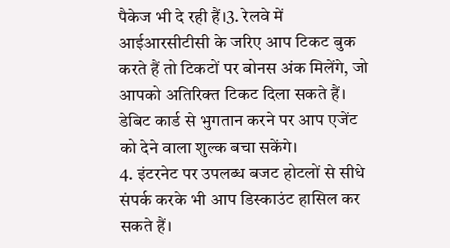पैकेज भी दे रही हैं।3. रेलवे में आईआरसीटीसी के जरिए आप टिकट बुक करते हैं तो टिकटों पर बोनस अंक मिलेंगे, जो आपको अतिरिक्त टिकट दिला सकते हैं। डेबिट कार्ड से भुगतान करने पर आप एजेंट को देने वाला शुल्क बचा सकेंगे।
4. इंटरनेट पर उपलब्ध बजट होटलों से सीधे संपर्क करके भी आप डिस्काउंट हासिल कर सकते हैं।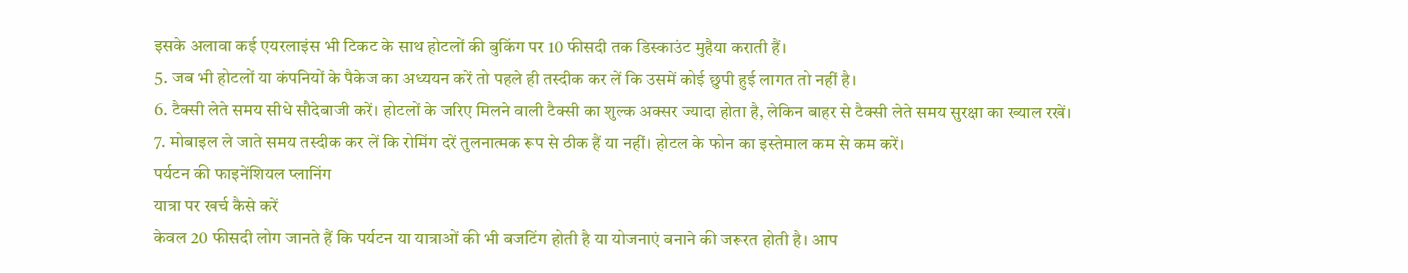इसके अलावा कई एयरलाइंस भी टिकट के साथ होटलों की बुकिंग पर 10 फीसदी तक डिस्काउंट मुहैया कराती हैं।
5. जब भी होटलों या कंपनियों के पैकेज का अध्ययन करें तो पहले ही तस्दीक कर लें कि उसमें कोई छुपी हुई लागत तो नहीं है।
6. टैक्सी लेते समय सीधे सौदेबाजी करें। होटलों के जरिए मिलने वाली टैक्सी का शुल्क अक्सर ज्यादा होता है, लेकिन बाहर से टैक्सी लेते समय सुरक्षा का ख्याल रखें।
7. मोबाइल ले जाते समय तस्दीक कर लें कि रोमिंग दरें तुलनात्मक रूप से ठीक हैं या नहीं। होटल के फोन का इस्तेमाल कम से कम करें।
पर्यटन की फाइनेंशियल प्लानिंग
यात्रा पर खर्च कैसे करें
केवल 20 फीसदी लोग जानते हैं कि पर्यटन या यात्राओं की भी बजटिंग होती है या योजनाएं बनाने की जरूरत होती है। आप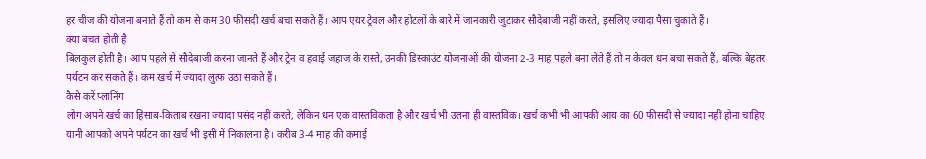हर चीज की योजना बनाते हैं तो कम से कम 30 फीसदी खर्च बचा सकते हैं। आप एयर ट्रेवल और होटलों के बारे में जानकारी जुटाकर सौदेबाजी नहीं करते, इसलिए ज्यादा पैसा चुकाते हैं।
क्या बचत होती है
बिलकुल होती है। आप पहले से सौदेबाजी करना जानते हैं और ट्रेन व हवाई जहाज के रास्ते, उनकी डिस्काउंट योजनाओं की योजना 2-3 माह पहले बना लेते हैं तो न केवल धन बचा सकते हैं, बल्कि बेहतर पर्यटन कर सकते हैं। कम खर्च में ज्यादा लुत्फ उठा सकते हैं।
कैसे करें प्लानिंग
लोग अपने खर्च का हिसाब-किताब रखना ज्यादा पसंद नहीं करते, लेकिन धन एक वास्तविकता है और खर्च भी उतना ही वास्तविक। खर्च कभी भी आपकी आय का 60 फीसदी से ज्यादा नहीं होना चाहिए यानी आपको अपने पर्यटन का खर्च भी इसी में निकालना है। करीब 3-4 माह की कमाई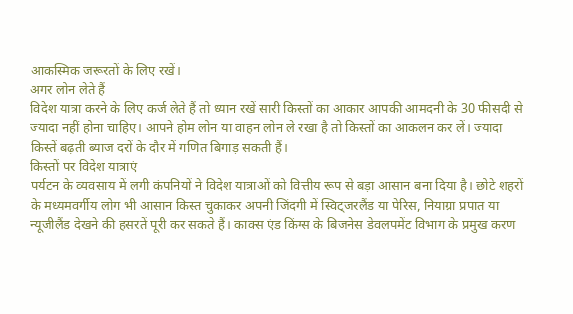आकस्मिक जरूरतों के लिए रखें।
अगर लोन लेते हैं
विदेश यात्रा करने के लिए कर्ज लेते हैं तो ध्यान रखें सारी किस्तों का आकार आपकी आमदनी के 30 फीसदी से ज्यादा नहीं होना चाहिए। आपने होम लोन या वाहन लोन ले रखा है तो किस्तों का आकलन कर लें। ज्यादा किस्तें बढ़ती ब्याज दरों के दौर में गणित बिगाड़ सकती हैं।
किस्तों पर विदेश यात्राएं
पर्यटन के व्यवसाय में लगी कंपनियों ने विदेश यात्राओं को वित्तीय रूप से बड़ा आसान बना दिया है। छोटे शहरों के मध्यमवर्गीय लोग भी आसान किस्त चुकाकर अपनी जिंदगी में स्विट्जरलैंड या पेरिस, नियाग्रा प्रपात या न्यूजीलैंड देखने की हसरतें पूरी कर सकते हैं। काक्स एंड किंग्स के बिजनेस डेवलपमेंट विभाग के प्रमुख करण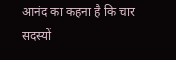आनंद का कहना है कि चार सदस्यों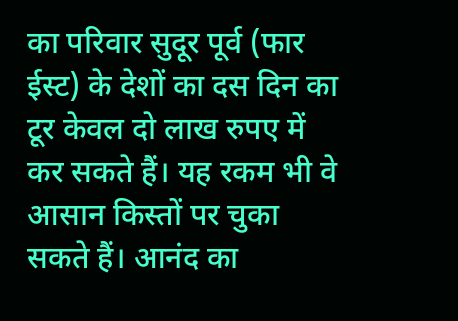का परिवार सुदूर पूर्व (फार ईस्ट) के देशों का दस दिन का टूर केवल दो लाख रुपए में कर सकते हैं। यह रकम भी वे आसान किस्तों पर चुका सकते हैं। आनंद का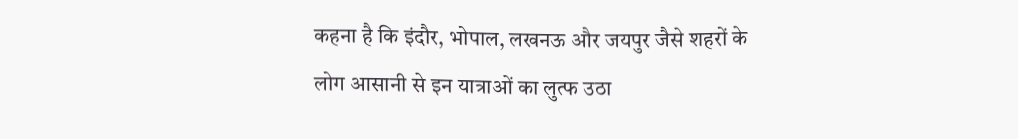कहना है कि इंदौर, भोपाल, लखनऊ और जयपुर जैसे शहरों के लोग आसानी से इन यात्राओं का लुत्फ उठा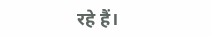रहे हैं।